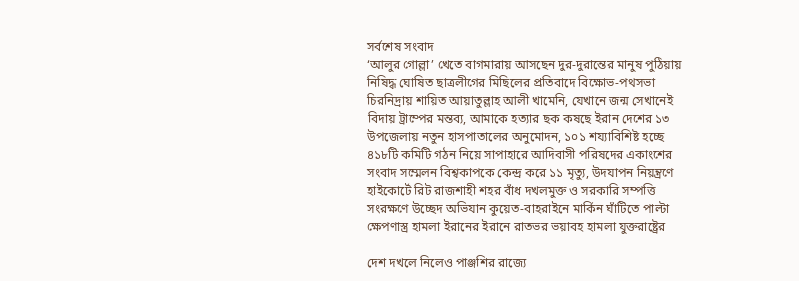সর্বশেষ সংবাদ
‘আলুর গোল্লা’ খেতে বাগমারায় আসছেন দুর-দুরান্তের মানুষ পুঠিয়ায় নিষিদ্ধ ঘোষিত ছাত্রলীগের মিছিলের প্রতিবাদে বিক্ষোভ-পথসভা চিরনিদ্রায় শায়িত আয়াতুল্লাহ আলী খামেনি, যেখানে জন্ম সেখানেই বিদায় ট্রাম্পের মন্তব্য, আমাকে হত্যার ছক কষছে ইরান দেশের ১৩ উপজেলায় নতুন হাসপাতালের অনুমোদন, ১০১ শয্যাবিশিষ্ট হচ্ছে ৪১৮টি কমিটি গঠন নিয়ে সাপাহারে আদিবাসী পরিষদের একাংশের সংবাদ সম্মেলন বিশ্বকাপকে কেন্দ্র করে ১১ মৃত্যু, উদযাপন নিয়ন্ত্রণে হাইকোর্টে রিট রাজশাহী শহর বাঁধ দখলমুক্ত ও সরকারি সম্পত্তি সংরক্ষণে উচ্ছেদ অভিযান কুয়েত-বাহরাইনে মার্কিন ঘাঁটিতে পাল্টা ক্ষেপণাস্ত্র হামলা ইরানের ইরানে রাতভর ভয়াবহ হামলা যুক্তরাষ্ট্রের

দেশ দখলে নিলেও পাঞ্জশির রাজ্যে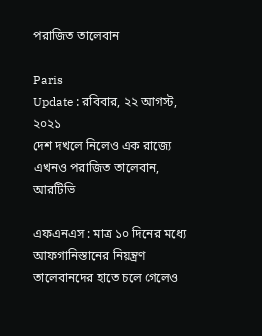পরাজিত তালেবান

Paris
Update : রবিবার, ২২ আগস্ট, ২০২১
দেশ দখলে নিলেও এক রাজ্যে এখনও পরাজিত তালেবান, আরটিভি

এফএনএস : মাত্র ১০ দিনের মধ্যে আফগানিস্তানের নিয়ন্ত্রণ তালেবানদের হাতে চলে গেলেও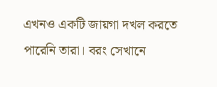এখনও একটি জায়গা দখল করতে পারেনি তারা। বরং সেখানে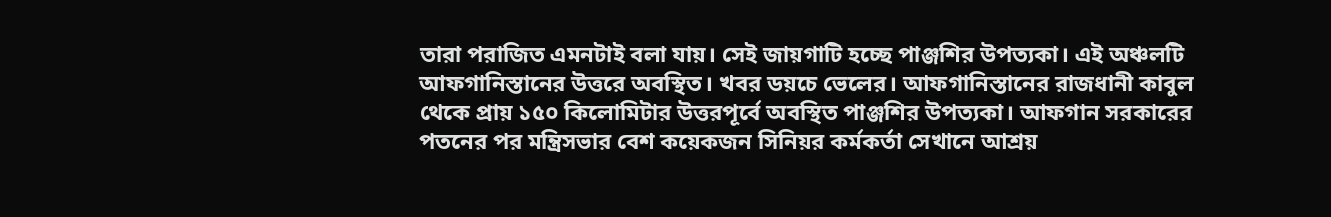তারা পরাজিত এমনটাই বলা যায়। সেই জায়গাটি হচ্ছে পাঞ্জশির উপত্যকা। এই অঞ্চলটি আফগানিস্তানের উত্তরে অবস্থিত। খবর ডয়চে ভেলের। আফগানিস্তানের রাজধানী কাবুল থেকে প্রায় ১৫০ কিলোমিটার উত্তরপূর্বে অবস্থিত পাঞ্জশির উপত্যকা। আফগান সরকারের পতনের পর মন্ত্রিসভার বেশ কয়েকজন সিনিয়র কর্মকর্তা সেখানে আশ্রয়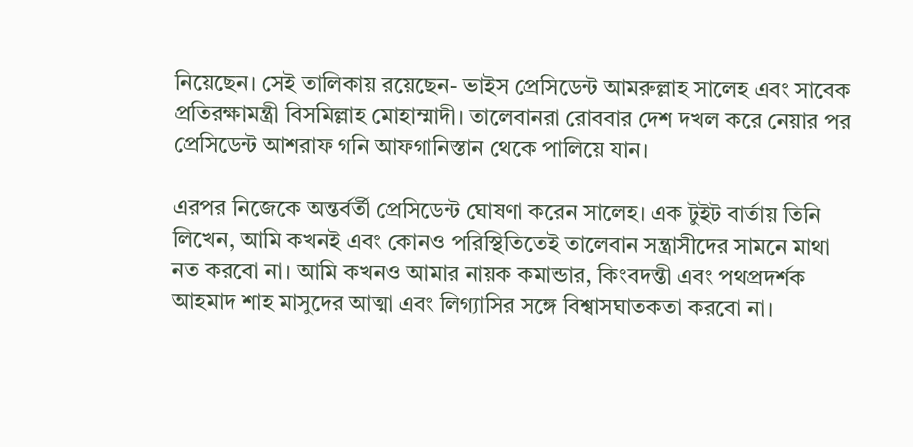নিয়েছেন। সেই তালিকায় রয়েছেন- ভাইস প্রেসিডেন্ট আমরুল্লাহ সালেহ এবং সাবেক প্রতিরক্ষামন্ত্রী বিসমিল্লাহ মোহাম্মাদী। তালেবানরা রোববার দেশ দখল করে নেয়ার পর প্রেসিডেন্ট আশরাফ গনি আফগানিস্তান থেকে পালিয়ে যান।

এরপর নিজেকে অন্তর্বর্তী প্রেসিডেন্ট ঘোষণা করেন সালেহ। এক টুইট বার্তায় তিনি লিখেন, আমি কখনই এবং কোনও পরিস্থিতিতেই তালেবান সন্ত্রাসীদের সামনে মাথা নত করবো না। আমি কখনও আমার নায়ক কমান্ডার, কিংবদন্তী এবং পথপ্রদর্শক আহমাদ শাহ মাসুদের আত্মা এবং লিগ্যাসির সঙ্গে বিশ্বাসঘাতকতা করবো না।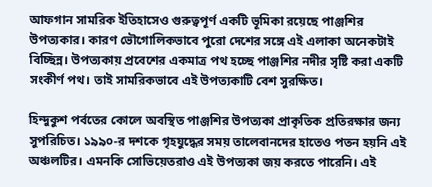আফগান সামরিক ইতিহাসেও গুরুত্বপূর্ণ একটি ভূমিকা রয়েছে পাঞ্জশির উপত্যকার। কারণ ভৌগোলিকভাবে পুরো দেশের সঙ্গে এই এলাকা অনেকটাই বিচ্ছিন্ন। উপত্যকায় প্রবেশের একমাত্র পথ হচ্ছে পাঞ্জশির নদীর সৃষ্টি করা একটি সংকীর্ণ পথ। তাই সামরিকভাবে এই উপত্যকাটি বেশ সুরক্ষিত।

হিন্দুকুশ পর্বতের কোলে অবস্থিত পাঞ্জশির উপত্যকা প্রাকৃতিক প্রতিরক্ষার জন্য সুপরিচিত। ১৯৯০-র দশকে গৃহযুদ্ধের সময় তালেবানদের হাতেও পতন হয়নি এই অঞ্চলটির। এমনকি সোভিয়েতরাও এই উপত্যকা জয় করতে পারেনি। এই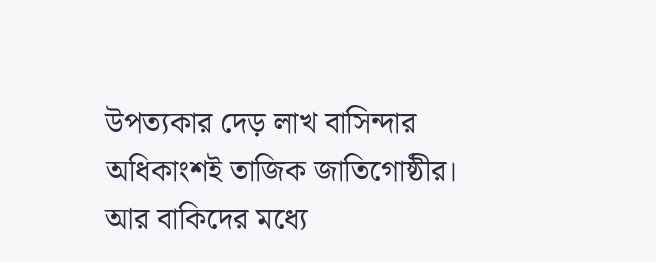উপত্যকার দেড় লাখ বাসিন্দার অধিকাংশই তাজিক জাতিগোষ্ঠীর। আর বাকিদের মধ্যে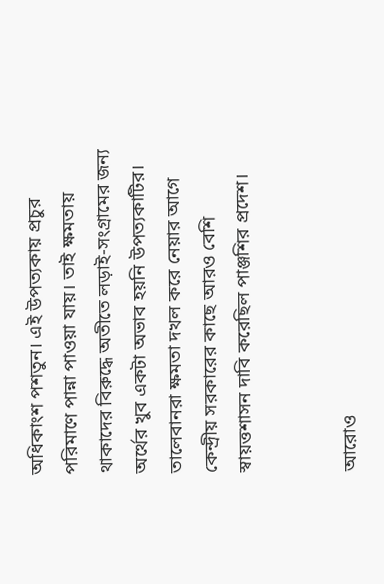অধিকাংশ পশতুন। এই উপত্যকায় প্রচুর পরিমাণে পান্না পাওয়া যায়। তাই ক্ষমতায় থাকাদের বিরুদ্ধে অতীতে লড়াই-সংগ্রামের জন্য অর্থের খুব একটা অভাব হয়নি উপত্যকাটির। তালেবানরা ক্ষমতা দখল করে নেয়ার আগে কেন্দ্রীয় সরকারের কাছে আরও বেশি স্বায়ত্তশাসন দাবি করেছিল পাঞ্জশির প্রদেশ।


আরোও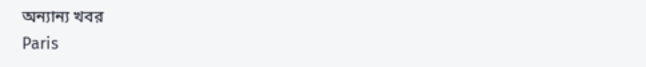অন্যান্য খবর
Paris